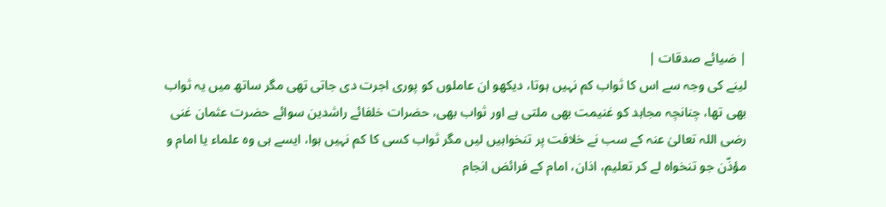| ضیائے صدقات |
لينے کی وجہ سے اس کا ثواب کم نہيں ہوتا، ديکھو ان عاملوں کو پوری اجرت دی جاتی تھی مگر ساتھ ميں يہ ثواب بھی تھا، چنانچہ مجاہد کو غنيمت بھی ملتی ہے اور ثواب بھی، حضرات خلفائے راشدين سوائے حضرت عثمان غنی رضی اللہ تعالیٰ عنہ کے سب نے خلافت پر تنخواہيں ليں مگر ثواب کسی کا کم نہيں ہوا، ايسے ہی وہ علماء يا امام و مؤذّن جو تنخواہ لے کر تعليم، اذان، امام کے فرائض انجام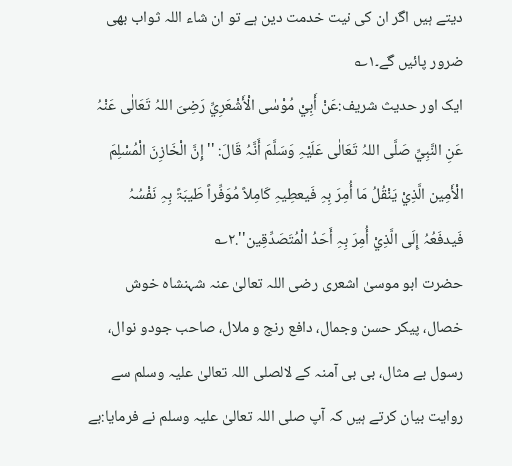ديتے ہيں اگر ان کی نيت خدمت دين ہے تو ان شاء اللہ ثواب بھی ضرور پائيں گے۔۱؎
ايک اور حديث شريف:عَنْ أَبِيْ مُوْسٰی الْأَشْعَرِيِّ رَضِیَ اللہُ تَعَالٰی عَنْہُ عَنِ النَّبِيِّ صَلَّی اللہُ تَعَالٰی عَلَیْہِ وَسَلَّمَ أَنَّہُ قَالَ: ''إِنَّ الْخَازِنَ الْمُسْلِمَ الْأَمِين الَّذِيْ یَنْقُلُ مَا أُمِرَ بِہِ فَيعطِيہِ کَامِلاً مُوَفِّراً طَيبَۃً بِہِ نَفْسُہُ فَيدفَعُہُ إِلَی الَّذِيْ أُمِرَ بِہِ أَحَدُ الْمُتَصَدِّقِين''.۲؎
حضرت ابو موسیٰ اشعری رضی اللہ تعالیٰ عنہ شہنشاہ خوش خصال، پیکر حسن وجمال، دافع رنج و ملال، صاحب جودو نوال، رسول بے مثال، بی بی آمنہ کے لالصلی اللہ تعالیٰ علیہ وسلم سے روايت بيان کرتے ہيں کہ آپ صلی اللہ تعالیٰ علیہ وسلم نے فرمايا:بے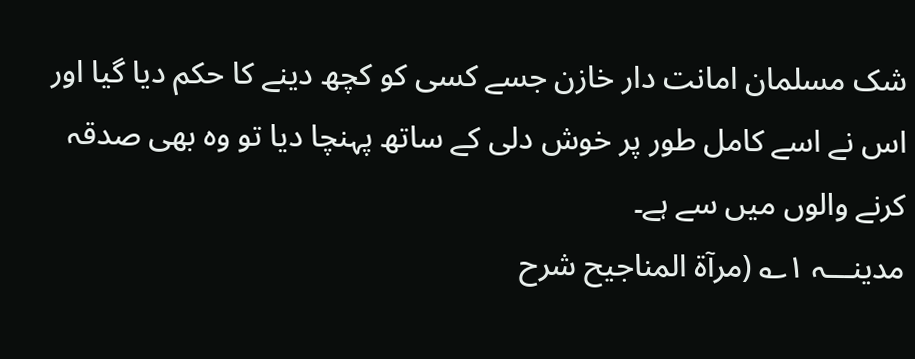شک مسلمان امانت دار خازن جسے کسی کو کچھ دینے کا حکم دیا گیا اور اس نے اسے کامل طور پر خوش دلی کے ساتھ پہنچا دیا تو وہ بھی صدقہ کرنے والوں میں سے ہے۔
مدینـــہ ۱؎ (مرآۃ المناجيح شرح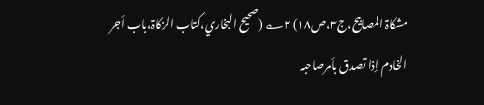مشکاۃ المصابيح،ج۳،ص۱۸) ۲؎ (صحيح البخاري،کتاب الزکاۃ،باب أجر الخادم إذا تصدق بأمرصاحبہ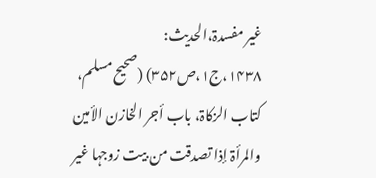غير مفسدۃ،الحديث: ۱۴۳۸،ج۱،ص۳۵۲) (صحيح مسلم، کتاب الزکاۃ، باب أجر الخازن الأمين والمرأۃ إذا تصدقت من بيت زوجہا غير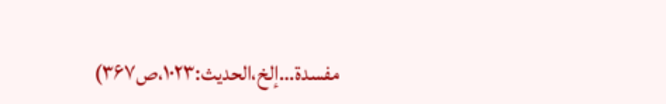مفسدۃ...إلخ،الحديث:۱۰۲۳،ص۳۶۷)